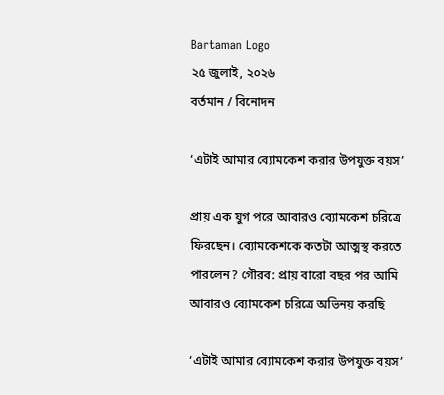Bartaman Logo
২৫ জুলাই, ২০২৬
বর্তমান / বিনোদন

‘এটাই আমার ব্যোমকেশ করার উপযুক্ত বয়স’

প্রায় এক যুগ পরে আবারও ব্যোমকেশ চরিত্রে ফিরছেন। ব্যোমকেশকে কতটা আত্মস্থ করতে পারলেন? গৌরব: প্রায় বারো বছর পর আমি আবারও ব্যোমকেশ চরিত্রে অভিনয় করছি

‘এটাই আমার ব্যোমকেশ করার উপযুক্ত বয়স’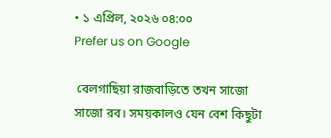• ১ এপ্রিল, ২০২৬ ০৪:০০
Prefer us on Google

 বেলগাছিয়া রাজবাড়িতে তখন সাজো সাজো রব। সময়কালও যেন বেশ কিছুটা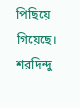পিছিয়ে গিয়েছে। শরদিন্দু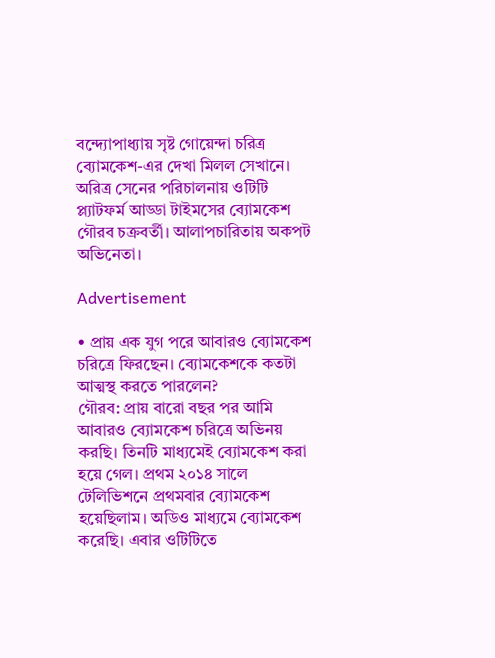বন্দ্যোপাধ্যায় সৃষ্ট গোয়েন্দা চরিত্র ব্যোমকেশ-এর দেখা মিলল সেখানে। অরিত্র সেনের পরিচালনায় ওটিটি প্ল্যাটফর্ম আড্ডা টাইমসের ব্যোমকেশ গৌরব চক্রবর্তী। আলাপচারিতায় অকপট অভিনেতা।

Advertisement

• প্রায় এক যুগ পরে আবারও ব্যোমকেশ চরিত্রে ফিরছেন। ব্যোমকেশকে কতটা আত্মস্থ করতে পারলেন?
গৌরব: প্রায় বারো বছর পর আমি আবারও ব্যোমকেশ চরিত্রে অভিনয় করছি। তিনটি মাধ্যমেই ব্যোমকেশ করা হয়ে গেল। প্রথম ২০১৪ সালে টেলিভিশনে প্রথমবার ব্যোমকেশ হয়েছিলাম। অডিও মাধ্যমে ব্যোমকেশ করেছি। এবার ওটিটিতে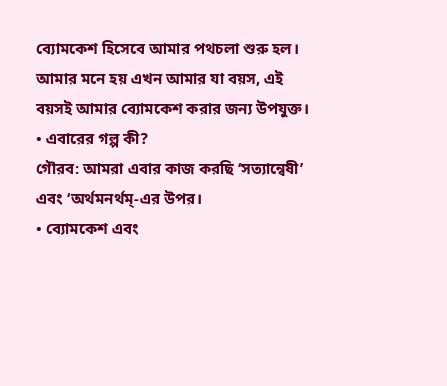ব্যোমকেশ হিসেবে আমার পথচলা শুরু হল। আমার মনে হয় এখন আমার যা বয়স, এই বয়সই আমার ব্যোমকেশ করার জন্য উপযুক্ত।
• এবারের গল্প কী?
গৌরব: আমরা এবার কাজ করছি ‘সত্যান্বেষী’ এবং ‘অর্থমনর্থম্-এর উপর।
• ব্যোমকেশ এবং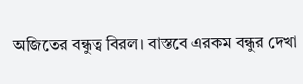অজিতের বন্ধুত্ব বিরল। বাস্তবে এরকম বন্ধুর দেখা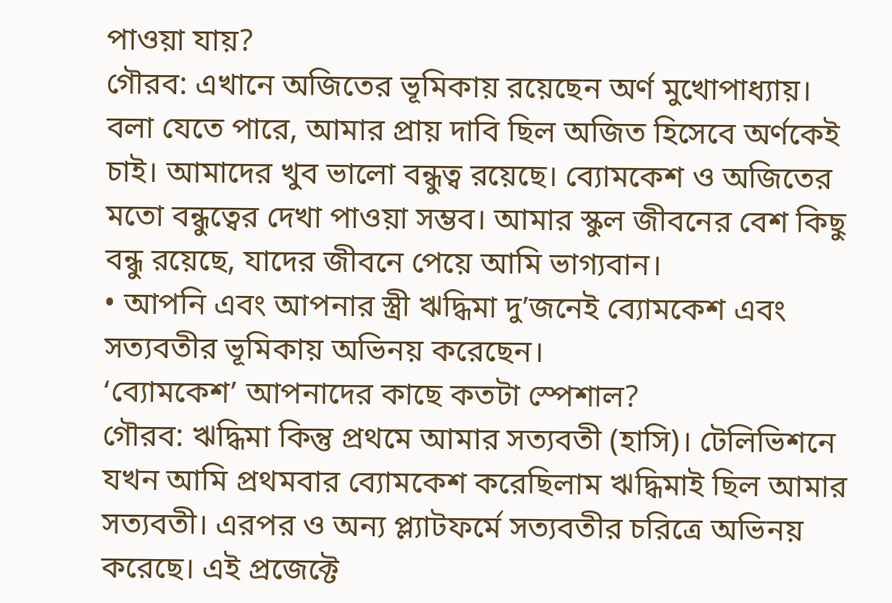পাওয়া যায়?
গৌরব: এখানে অজিতের ভূমিকায় রয়েছেন অর্ণ মুখোপাধ্যায়। বলা যেতে পারে, আমার প্রায় দাবি ছিল অজিত হিসেবে অর্ণকেই চাই। আমাদের খুব ভালো বন্ধুত্ব রয়েছে। ব্যোমকেশ ও অজিতের মতো বন্ধুত্বের দেখা পাওয়া সম্ভব। আমার স্কুল জীবনের বেশ কিছু বন্ধু রয়েছে, যাদের জীবনে পেয়ে আমি ভাগ্যবান।
• আপনি এবং আপনার স্ত্রী ঋদ্ধিমা দু’জনেই ব্যোমকেশ এবং সত্যবতীর ভূমিকায় অভিনয় করেছেন।
‘ব্যোমকেশ’ আপনাদের কাছে কতটা স্পেশাল?
গৌরব: ঋদ্ধিমা কিন্তু প্রথমে আমার সত্যবতী (হাসি)। টেলিভিশনে যখন আমি প্রথমবার ব্যোমকেশ করেছিলাম ঋদ্ধিমাই ছিল আমার সত্যবতী। এরপর ও অন্য প্ল্যাটফর্মে সত্যবতীর চরিত্রে অভিনয় করেছে। এই প্রজেক্টে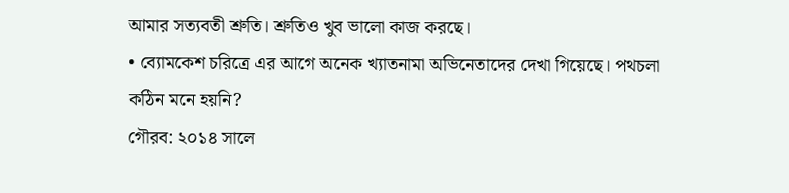আমার সত্যবতী শ্রুতি। শ্রুতিও খুব ভালো কাজ করছে।
• ব্যোমকেশ চরিত্রে এর আগে অনেক খ্যাতনামা অভিনেতাদের দেখা গিয়েছে। পথচলা কঠিন মনে হয়নি?
গৌরব: ২০১৪ সালে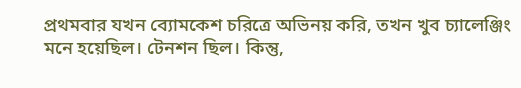প্রথমবার যখন ব্যোমকেশ চরিত্রে অভিনয় করি, তখন খুব চ্যালেঞ্জিং মনে হয়েছিল। টেনশন ছিল। কিন্তু,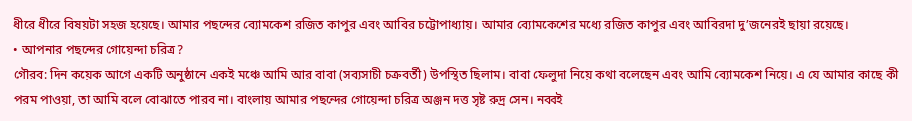ধীরে ধীরে বিষয়টা সহজ হয়েছে। আমার পছন্দের ব্যোমকেশ রজিত কাপুর এবং আবির চট্টোপাধ্যায়। আমার ব্যোমকেশের মধ্যে রজিত কাপুর এবং আবিরদা দু’জনেরই ছায়া রয়েছে।
• আপনার পছন্দের গোয়েন্দা চরিত্র?
গৌরব: দিন কয়েক আগে একটি অনুষ্ঠানে একই মঞ্চে আমি আর বাবা (সব্যসাচী চক্রবর্তী) উপস্থিত ছিলাম। বাবা ফেলুদা নিয়ে কথা বলেছেন এবং আমি ব্যোমকেশ নিয়ে। এ যে আমার কাছে কী পরম পাওয়া, তা আমি বলে বোঝাতে পারব না। বাংলায় আমার পছন্দের গোয়েন্দা চরিত্র অঞ্জন দত্ত সৃষ্ট রুদ্র সেন। নব্বই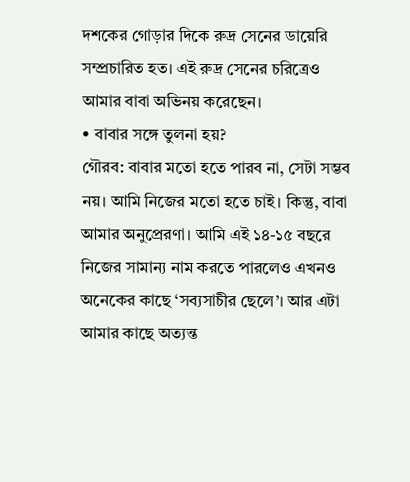দশকের গোড়ার দিকে রুদ্র সেনের ডায়েরি সম্প্রচারিত হত। এই রুদ্র সেনের চরিত্রেও আমার বাবা অভিনয় করেছেন।
• বাবার সঙ্গে তুলনা হয়?
গৌরব: বাবার মতো হতে পারব না, সেটা সম্ভব নয়। আমি নিজের মতো হতে চাই। কিন্তু, বাবা আমার অনুপ্রেরণা। আমি এই ১৪-১৫ বছরে নিজের সামান্য নাম করতে পারলেও এখনও অনেকের কাছে ‘সব্যসাচীর ছেলে’। আর এটা আমার কাছে অত্যন্ত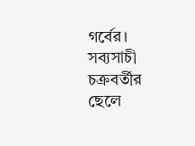গর্বের। সব্যসাচী চক্রবর্তীর ছেলে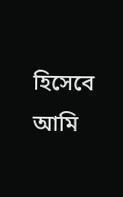হিসেবে আমি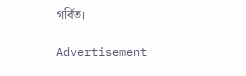গর্বিত।

Advertisement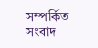সম্পর্কিত সংবাদ